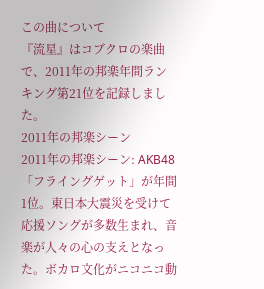この曲について
『流星』はコブクロの楽曲で、2011年の邦楽年間ランキング第21位を記録しました。
2011年の邦楽シーン
2011年の邦楽シーン: AKB48「フライングゲット」が年間1位。東日本大震災を受けて応援ソングが多数生まれ、音楽が人々の心の支えとなった。ボカロ文化がニコニコ動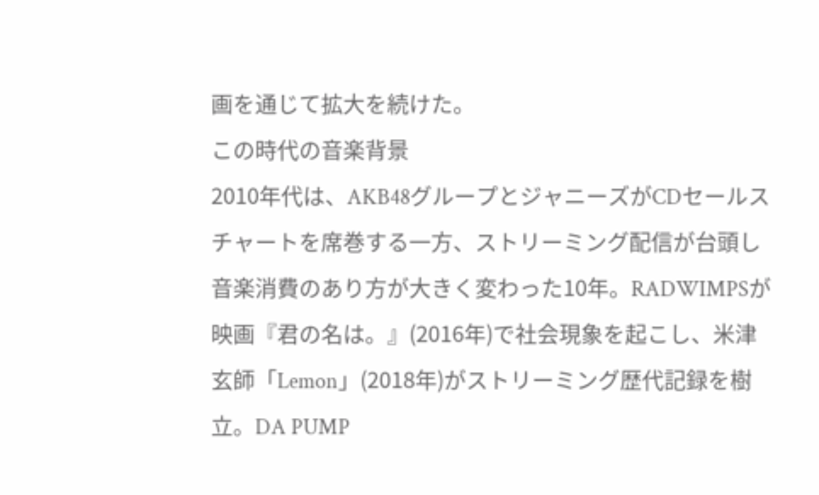画を通じて拡大を続けた。
この時代の音楽背景
2010年代は、AKB48グループとジャニーズがCDセールスチャートを席巻する一方、ストリーミング配信が台頭し音楽消費のあり方が大きく変わった10年。RADWIMPSが映画『君の名は。』(2016年)で社会現象を起こし、米津玄師「Lemon」(2018年)がストリーミング歴代記録を樹立。DA PUMP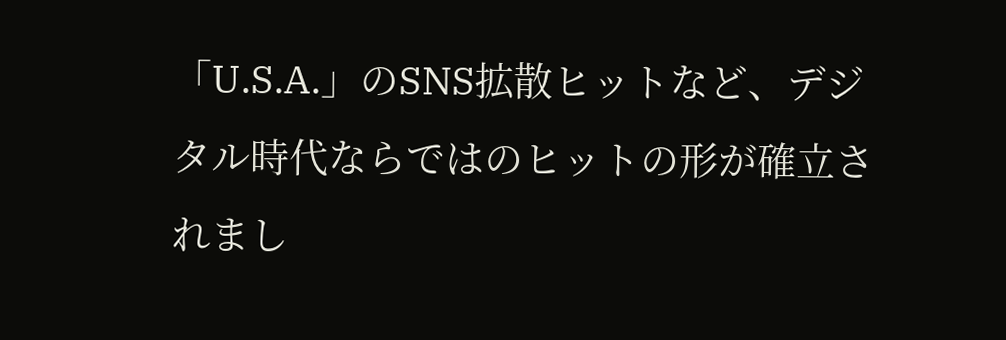「U.S.A.」のSNS拡散ヒットなど、デジタル時代ならではのヒットの形が確立されまし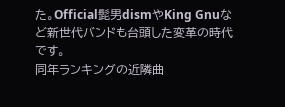た。Official髭男dismやKing Gnuなど新世代バンドも台頭した変革の時代です。
同年ランキングの近隣曲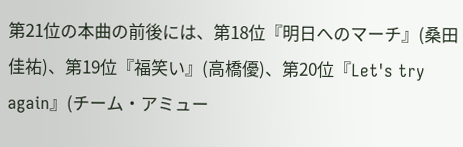第21位の本曲の前後には、第18位『明日へのマーチ』(桑田佳祐)、第19位『福笑い』(高橋優)、第20位『Let's try again』(チーム・アミュー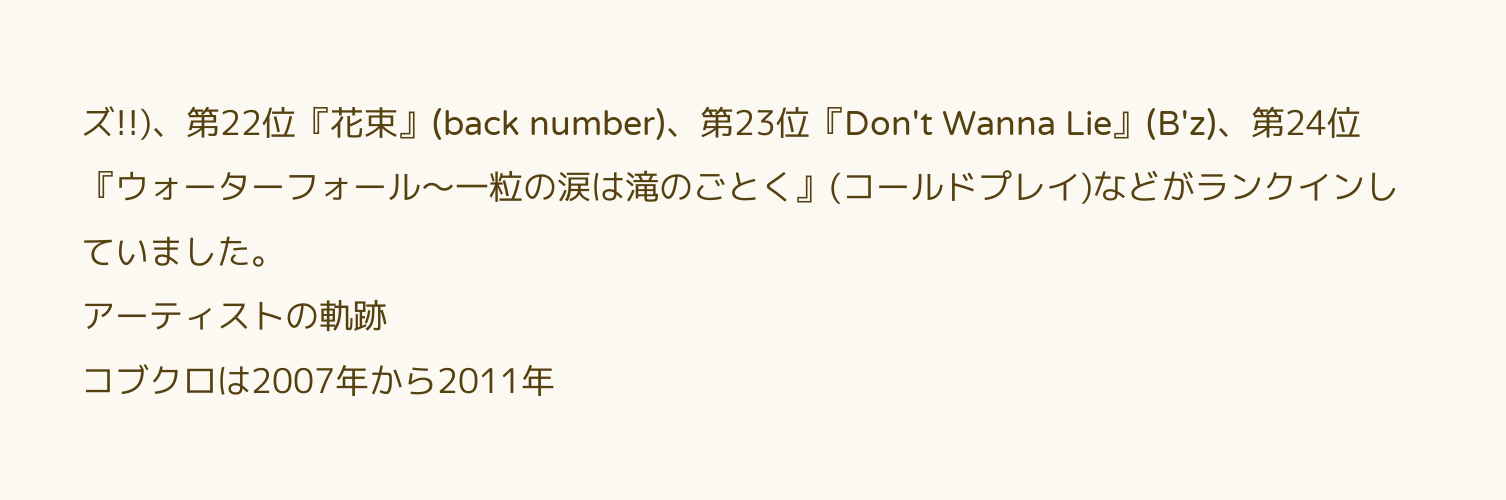ズ!!)、第22位『花束』(back number)、第23位『Don't Wanna Lie』(B'z)、第24位『ウォーターフォール〜一粒の涙は滝のごとく』(コールドプレイ)などがランクインしていました。
アーティストの軌跡
コブクロは2007年から2011年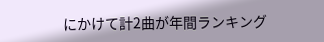にかけて計2曲が年間ランキング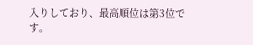入りしており、最高順位は第3位です。